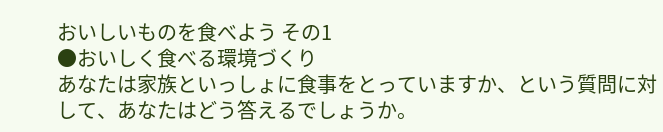おいしいものを食べよう その1
●おいしく食べる環境づくり
あなたは家族といっしょに食事をとっていますか、という質問に対して、あなたはどう答えるでしょうか。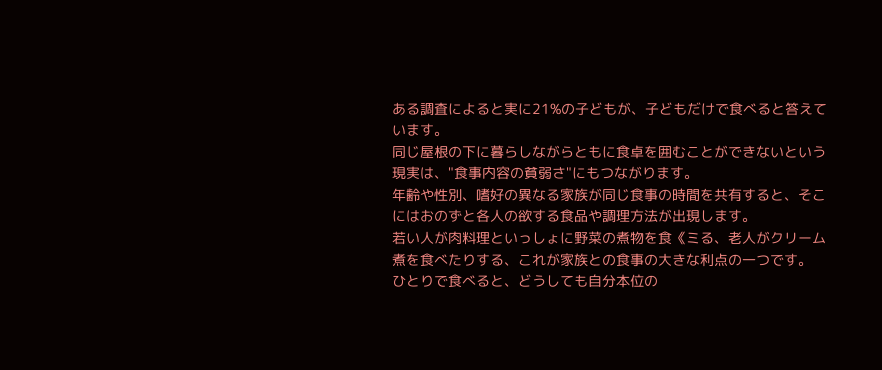ある調査によると実に21%の子どもが、子どもだけで食べると答えています。
同じ屋根の下に暮らしながらともに食卓を囲むことができないという現実は、"食事内容の貧弱さ"にもつながります。
年齢や性別、嗜好の異なる家族が同じ食事の時間を共有すると、そこにはおのずと各人の欲する食品や調理方法が出現します。
若い人が肉料理といっしょに野菜の煮物を食《ミる、老人がクリーム煮を食べたりする、これが家族との食事の大きな利点の一つです。
ひとりで食べると、どうしても自分本位の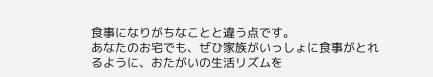食事になりがちなことと違う点です。
あなたのお宅でも、ぜひ家族がいっしょに食事がとれるように、おたがいの生活リズムを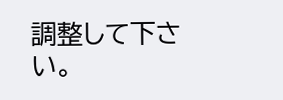調整して下さい。